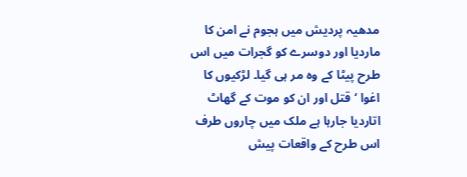مدھیہ پردیش میں ہجوم نے امن کا ماردیا اور دوسرے کو گجرات میں اس طرح پیٹا کے وہ مر ہی گیا۔ لڑکیوں کا اغوا ‘ قتل اور ان کو موت کے گھاٹ اتاردیا جارہا ہے ملک میں چاروں طرف اس طرح کے واقعات پیش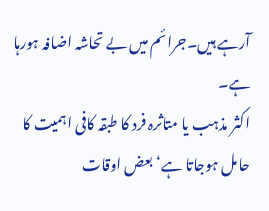آرہے ہیں۔جرائم میں بے تحاشہ اضافہ ہورہا ہے۔
اکثر مذہب یا متاثرہ فرد کا طبقہ کافی اہمیت کا حامل ہوجاتا ہے‘ بعض اوقات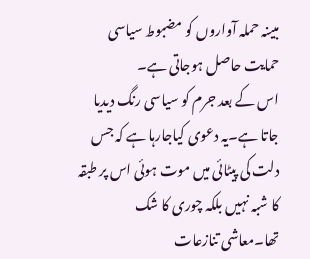مبینہ حملہ آواروں کو مضبوط سیاسی حمایت حاصل ہوجاتی ہے۔
اس کے بعد جرم کو سیاسی رنگ دیدیا جاتا ہے۔یہ دعوی کیاجارہا ہے کہ جس دلت کی پیٹائی میں موت ہوئی اس پر طبقہ کا شبہ نہیں بلکہ چوری کا شک تھا۔معاشی تنازعات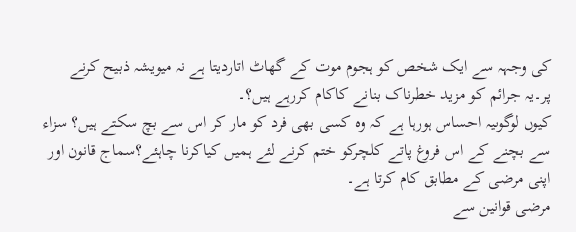کی وجہہ سے ایک شخص کو ہجوم موت کے گھاٹ اتاردیتا ہے نہ میویشہ ذبیح کرنے پر۔یہ جرائم کو مزید خطرناک بنانے کاکام کررہے ہیں؟۔
کیوں لوگوںیہ احساس ہورہا ہے کہ وہ کسی بھی فرد کو مار کر اس سے بچ سکتے ہیں؟ سزاء سے بچنے کے اس فروغ پاتے کلچرکو ختم کرنے لئے ہمیں کیاکرنا چاہئے؟سماج قانون اور اپنی مرضی کے مطابق کام کرتا ہے۔
مرضی قوانین سے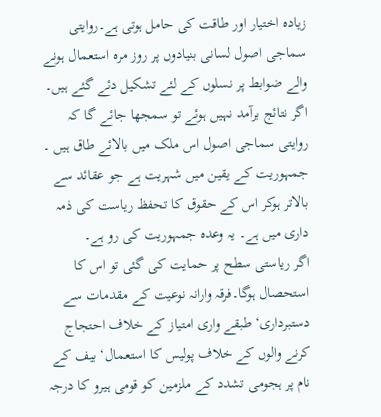زیادہ اختیار اور طاقت کی حامل ہوتی ہے۔روایتی سماجی اصول لسانی بنیادوں پر روز مرہ استعمال ہونے والے ضوابط پر نسلوں کے لئے تشکیل دئے گئے ہیں۔
اگر نتائج برآمد نہیں ہوئے تو سمجھا جائے گا کہ روایتی سماجی اصول اس ملک میں بالائے طاق ہیں ۔
جمہوریت کے یقین میں شہریت ہے جو عقائد سے بالاتر ہوکر اس کے حقوق کا تحفظ ریاست کی ذمہ داری میں ہے۔ یہ وعدہ جمہوریت کی رو ہے۔
اگر ریاستی سطح پر حمایت کی گئی تو اس کا استحصال ہوگا۔فرقہ وارانہ نوعیت کے مقدمات سے دستبرداری‘ طبقے واری امتیاز کے خلاف احتجاج کرنے والوں کے خلاف پولیس کا استعمال‘ بیف کے نام پر ہجومی تشدد کے ملزمین کو قومی ہیرو کا درجہ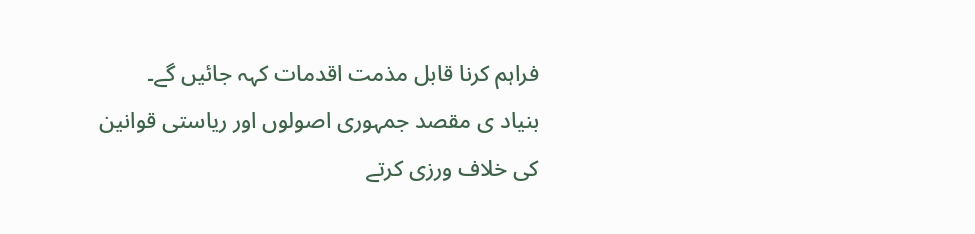فراہم کرنا قابل مذمت اقدمات کہہ جائیں گے۔
بنیاد ی مقصد جمہوری اصولوں اور ریاستی قوانین کی خلاف ورزی کرتے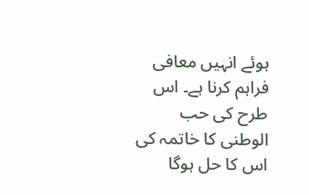ہوئے انہیں معافی فراہم کرنا ہے۔ اس طرح کی حب الوطنی کا خاتمہ کی اس کا حل ہوگا